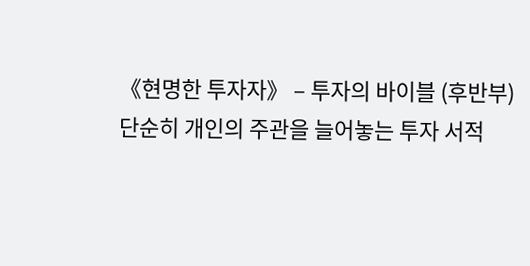《현명한 투자자》 – 투자의 바이블 (후반부)
단순히 개인의 주관을 늘어놓는 투자 서적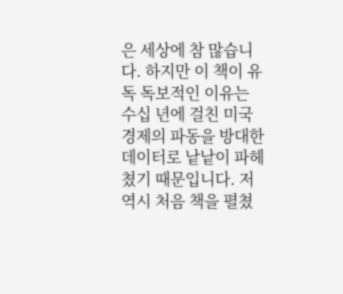은 세상에 참 많습니다. 하지만 이 책이 유독 독보적인 이유는 수십 년에 걸친 미국 경제의 파동을 방대한 데이터로 낱낱이 파헤쳤기 때문입니다. 저 역시 처음 책을 펼쳤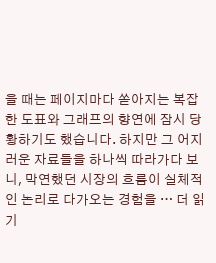을 때는 페이지마다 쏟아지는 복잡한 도표와 그래프의 향연에 잠시 당황하기도 했습니다. 하지만 그 어지러운 자료들을 하나씩 따라가다 보니, 막연했던 시장의 흐름이 실체적인 논리로 다가오는 경험을 … 더 읽기